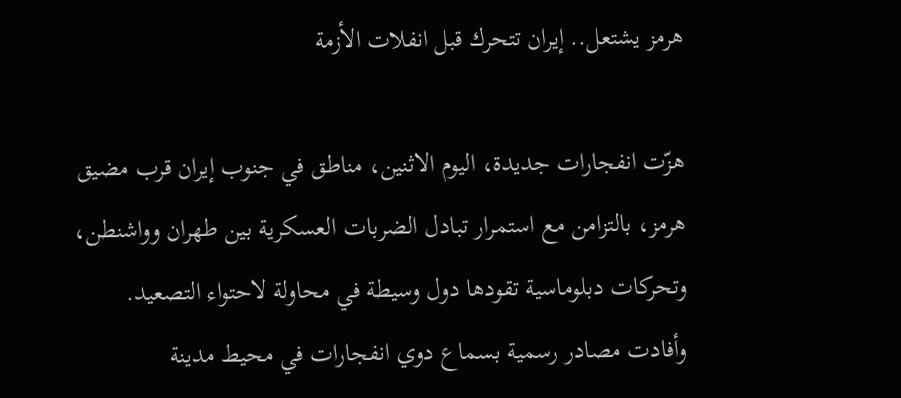هرمز يشتعل.. إيران تتحرك قبل انفلات الأزمة

هزّت انفجارات جديدة، اليوم الاثنين، مناطق في جنوب إيران قرب مضيق هرمز، بالتزامن مع استمرار تبادل الضربات العسكرية بين طهران وواشنطن، وتحركات دبلوماسية تقودها دول وسيطة في محاولة لاحتواء التصعيد.
وأفادت مصادر رسمية بسماع دوي انفجارات في محيط مدينة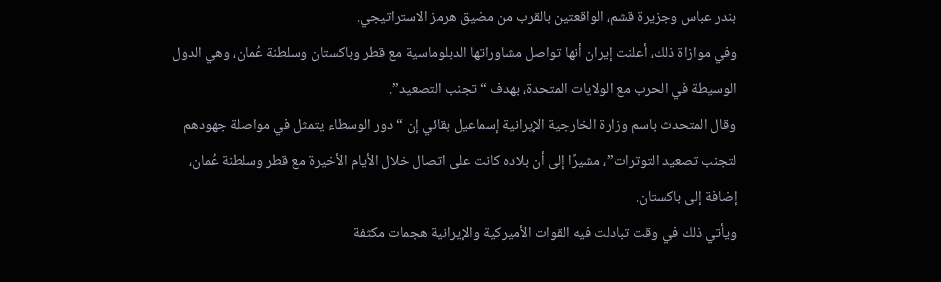بندر عباس وجزيرة قشم، الواقعتين بالقرب من مضيق هرمز الاستراتيجي.
وفي موازاة ذلك، أعلنت إيران أنها تواصل مشاوراتها الدبلوماسية مع قطر وباكستان وسلطنة عُمان، وهي الدول الوسيطة في الحرب مع الولايات المتحدة، بهدف “تجنب التصعيد”.
وقال المتحدث باسم وزارة الخارجية الإيرانية إسماعيل بقائي إن “دور الوسطاء يتمثل في مواصلة جهودهم لتجنب تصعيد التوترات”، مشيرًا إلى أن بلاده كانت على اتصال خلال الأيام الأخيرة مع قطر وسلطنة عُمان، إضافة إلى باكستان.
ويأتي ذلك في وقت تبادلت فيه القوات الأميركية والإيرانية هجمات مكثفة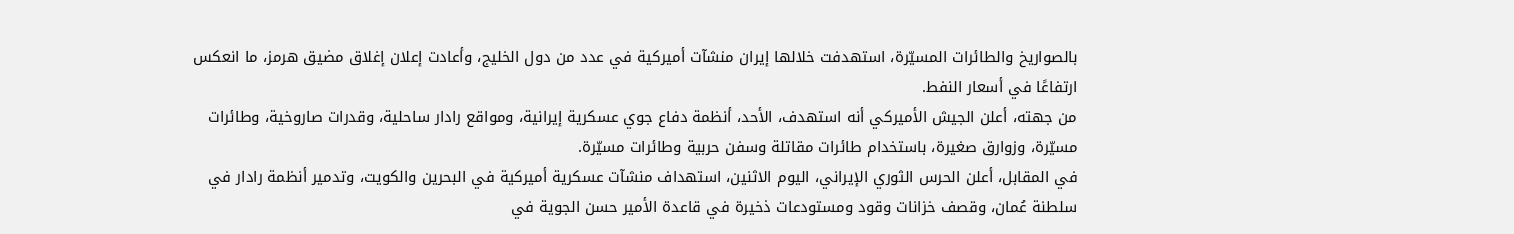بالصواريخ والطائرات المسيّرة، استهدفت خلالها إيران منشآت أميركية في عدد من دول الخليج، وأعادت إعلان إغلاق مضيق هرمز، ما انعكس ارتفاعًا في أسعار النفط.
من جهته، أعلن الجيش الأميركي أنه استهدف، الأحد، أنظمة دفاع جوي عسكرية إيرانية، ومواقع رادار ساحلية، وقدرات صاروخية، وطائرات مسيّرة، وزوارق صغيرة، باستخدام طائرات مقاتلة وسفن حربية وطائرات مسيّرة.
في المقابل، أعلن الحرس الثوري الإيراني، اليوم الاثنين، استهداف منشآت عسكرية أميركية في البحرين والكويت، وتدمير أنظمة رادار في سلطنة عُمان، وقصف خزانات وقود ومستودعات ذخيرة في قاعدة الأمير حسن الجوية في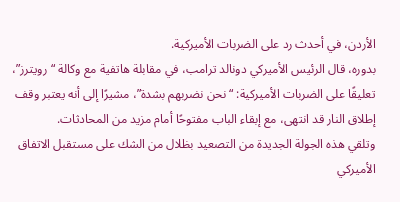الأردن، في أحدث رد على الضربات الأميركية.
بدوره، قال الرئيس الأميركي دونالد ترامب، في مقابلة هاتفية مع وكالة “رويترز”، تعليقًا على الضربات الأميركية: “نحن نضربهم بشدة”، مشيرًا إلى أنه يعتبر وقف إطلاق النار قد انتهى، مع إبقاء الباب مفتوحًا أمام مزيد من المحادثات.
وتلقي هذه الجولة الجديدة من التصعيد بظلال من الشك على مستقبل الاتفاق الأميركي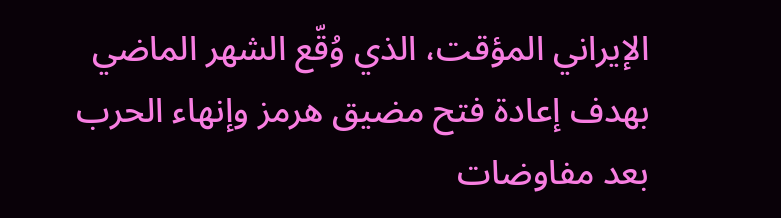الإيراني المؤقت، الذي وُقّع الشهر الماضي بهدف إعادة فتح مضيق هرمز وإنهاء الحرب بعد مفاوضات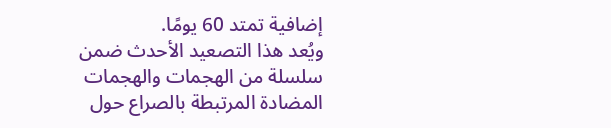إضافية تمتد 60 يومًا.
ويُعد هذا التصعيد الأحدث ضمن سلسلة من الهجمات والهجمات المضادة المرتبطة بالصراع حول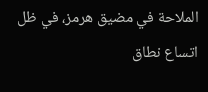الملاحة في مضيق هرمز، في ظل اتساع نطاق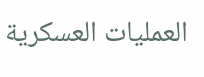العمليات العسكرية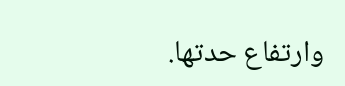وارتفاع حدتها.